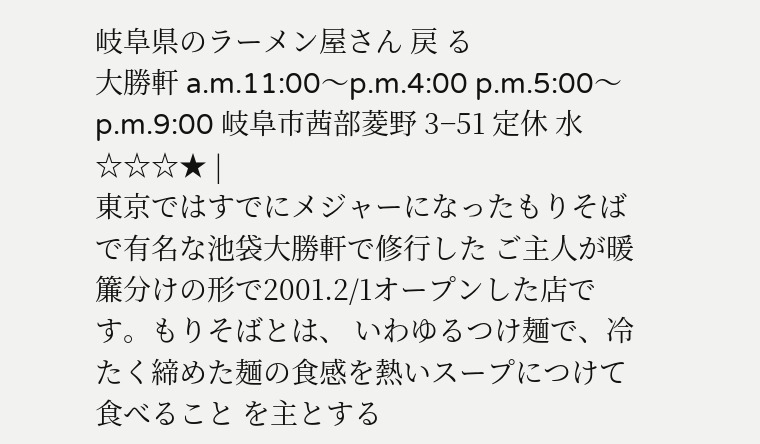岐阜県のラーメン屋さん 戻 る
大勝軒 a.m.11:00〜p.m.4:00 p.m.5:00〜p.m.9:00 岐阜市茜部菱野 3−51 定休 水 ☆☆☆★ |
東京ではすでにメジャーになったもりそばで有名な池袋大勝軒で修行した ご主人が暖簾分けの形で2001.2/1オープンした店です。もりそばとは、 いわゆるつけ麺で、冷たく締めた麺の食感を熱いスープにつけて食べること を主とする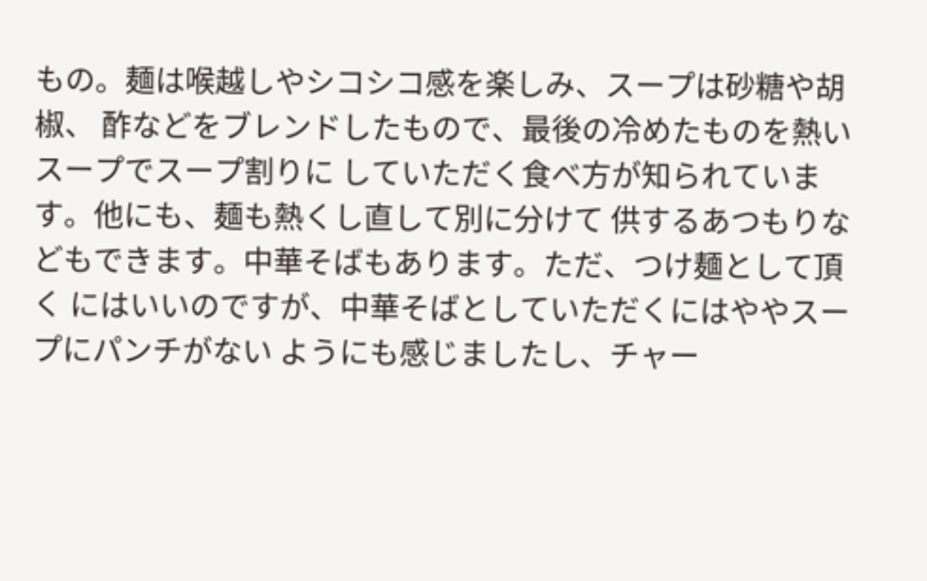もの。麺は喉越しやシコシコ感を楽しみ、スープは砂糖や胡椒、 酢などをブレンドしたもので、最後の冷めたものを熱いスープでスープ割りに していただく食べ方が知られています。他にも、麺も熱くし直して別に分けて 供するあつもりなどもできます。中華そばもあります。ただ、つけ麺として頂く にはいいのですが、中華そばとしていただくにはややスープにパンチがない ようにも感じましたし、チャー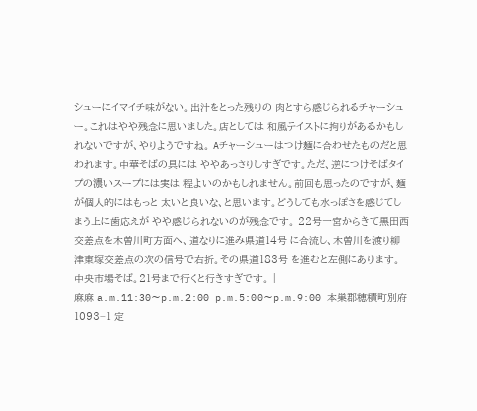シューにイマイチ味がない。出汁をとった残りの 肉とすら感じられるチャーシュー。これはやや残念に思いました。店としては 和風テイストに拘りがあるかもしれないですが、やりようですね。 Aチャーシューはつけ麺に合わせたものだと思われます。中華そばの具には ややあっさりしすぎです。ただ、逆につけそばタイプの濃いスープには実は 程よいのかもしれません。前回も思ったのですが、麺が個人的にはもっと 太いと良いな、と思います。どうしても水っぽさを感じてしまう上に歯応えが やや感じられないのが残念です。 22号一宮からきて黒田西交差点を木曽川町方面へ、道なりに進み県道14号 に合流し、木曽川を渡り柳津東塚交差点の次の信号で右折。その県道183号 を進むと左側にあります。中央市場そば。21号まで行くと行きすぎです。 |
麻麻 a.m.11:30〜p.m.2:00 p.m.5:00〜p.m.9:00 本巣郡穂積町別府 1093−1 定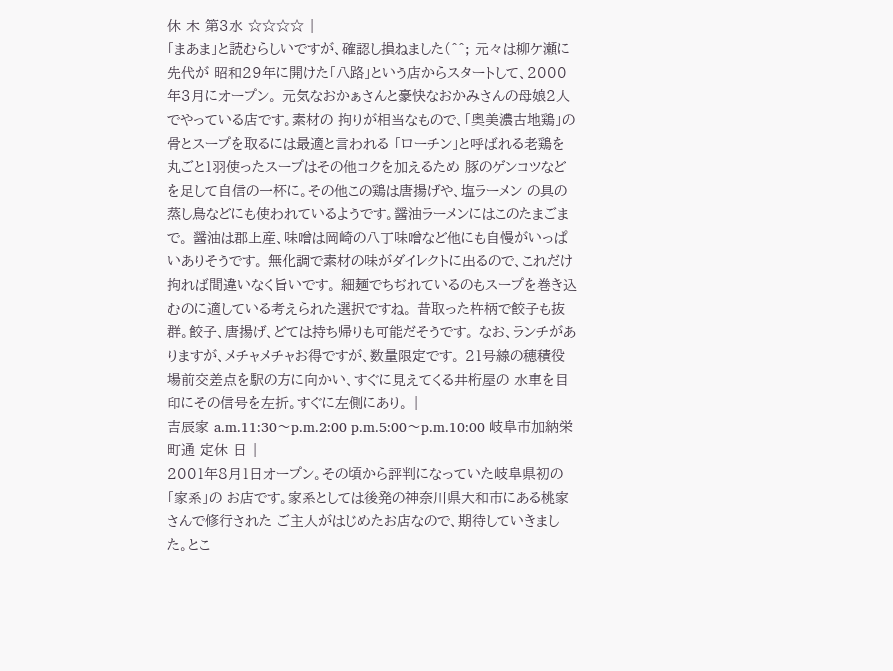休 木 第3水 ☆☆☆☆ |
「まあま」と読むらしいですが、確認し損ねました(^^; 元々は柳ケ瀬に先代が 昭和29年に開けた「八路」という店からスタートして、2000年3月にオープン。 元気なおかぁさんと豪快なおかみさんの母娘2人でやっている店です。素材の 拘りが相当なもので、「奥美濃古地鶏」の骨とスープを取るには最適と言われる 「ローチン」と呼ばれる老鶏を丸ごと1羽使ったスープはその他コクを加えるため 豚のゲンコツなどを足して自信の一杯に。その他この鶏は唐揚げや、塩ラーメン の具の蒸し鳥などにも使われているようです。醤油ラーメンにはこのたまごまで。 醤油は郡上産、味噌は岡崎の八丁味噌など他にも自慢がいっぱいありそうです。 無化調で素材の味がダイレクトに出るので、これだけ拘れば間違いなく旨いです。 細麺でちぢれているのもスープを巻き込むのに適している考えられた選択ですね。 昔取った杵柄で餃子も抜群。餃子、唐揚げ、どては持ち帰りも可能だそうです。 なお、ランチがありますが、メチャメチャお得ですが、数量限定です。 21号線の穂積役場前交差点を駅の方に向かい、すぐに見えてくる井桁屋の 水車を目印にその信号を左折。すぐに左側にあり。 |
吉辰家 a.m.11:30〜p.m.2:00 p.m.5:00〜p.m.10:00 岐阜市加納栄町通 定休 日 |
2001年8月1日オープン。その頃から評判になっていた岐阜県初の「家系」の お店です。家系としては後発の神奈川県大和市にある桃家さんで修行された ご主人がはじめたお店なので、期待していきました。とこ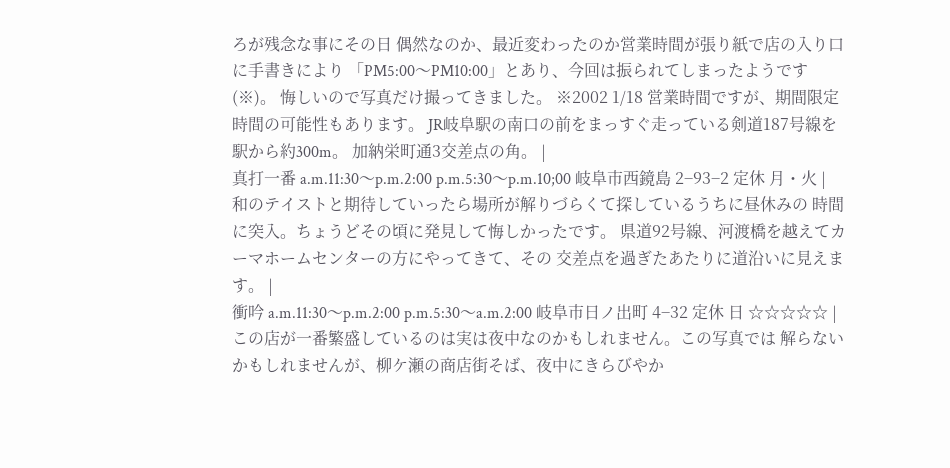ろが残念な事にその日 偶然なのか、最近変わったのか営業時間が張り紙で店の入り口に手書きにより 「PM5:00〜PM10:00」とあり、今回は振られてしまったようです(※)。 悔しいので写真だけ撮ってきました。 ※2002 1/18 営業時間ですが、期間限定時間の可能性もあります。 JR岐阜駅の南口の前をまっすぐ走っている剣道187号線を駅から約300m。 加納栄町通3交差点の角。 |
真打一番 a.m.11:30〜p.m.2:00 p.m.5:30〜p.m.10;00 岐阜市西鏡島 2−93−2 定休 月・火 |
和のテイストと期待していったら場所が解りづらくて探しているうちに昼休みの 時間に突入。ちょうどその頃に発見して悔しかったです。 県道92号線、河渡橋を越えてカーマホームセンターの方にやってきて、その 交差点を過ぎたあたりに道沿いに見えます。 |
衝吟 a.m.11:30〜p.m.2:00 p.m.5:30〜a.m.2:00 岐阜市日ノ出町 4−32 定休 日 ☆☆☆☆☆ |
この店が一番繁盛しているのは実は夜中なのかもしれません。この写真では 解らないかもしれませんが、柳ケ瀬の商店街そば、夜中にきらびやか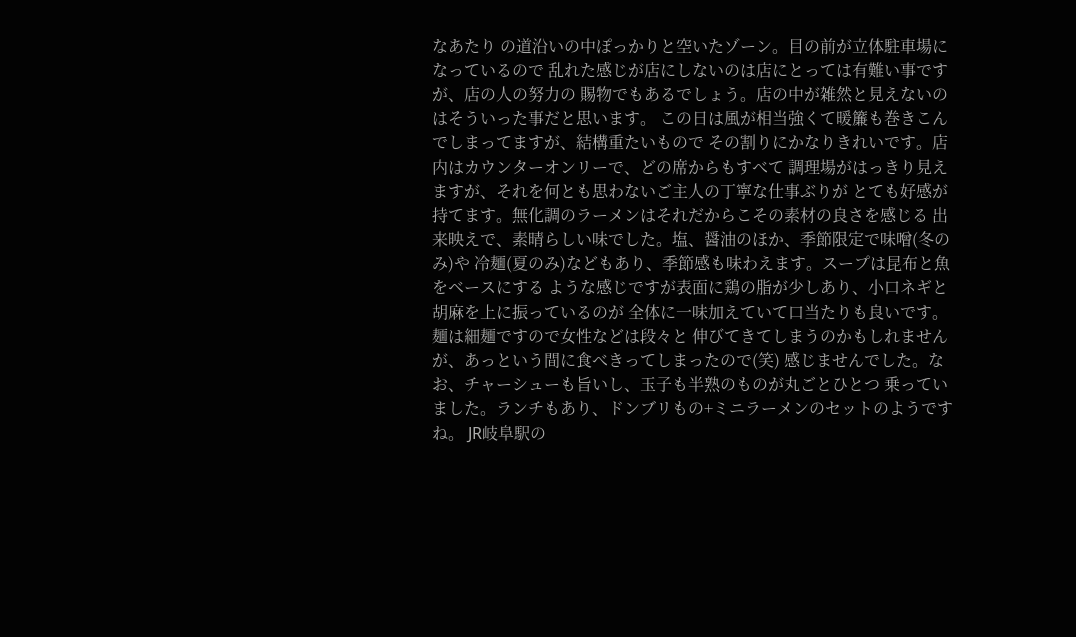なあたり の道沿いの中ぽっかりと空いたゾーン。目の前が立体駐車場になっているので 乱れた感じが店にしないのは店にとっては有難い事ですが、店の人の努力の 賜物でもあるでしょう。店の中が雑然と見えないのはそういった事だと思います。 この日は風が相当強くて暖簾も巻きこんでしまってますが、結構重たいもので その割りにかなりきれいです。店内はカウンターオンリーで、どの席からもすべて 調理場がはっきり見えますが、それを何とも思わないご主人の丁寧な仕事ぶりが とても好感が持てます。無化調のラーメンはそれだからこその素材の良さを感じる 出来映えで、素晴らしい味でした。塩、醤油のほか、季節限定で味噌(冬のみ)や 冷麺(夏のみ)などもあり、季節感も味わえます。スープは昆布と魚をベースにする ような感じですが表面に鶏の脂が少しあり、小口ネギと胡麻を上に振っているのが 全体に一味加えていて口当たりも良いです。麺は細麺ですので女性などは段々と 伸びてきてしまうのかもしれませんが、あっという間に食べきってしまったので(笑) 感じませんでした。なお、チャーシューも旨いし、玉子も半熟のものが丸ごとひとつ 乗っていました。ランチもあり、ドンブリもの+ミニラーメンのセットのようですね。 JR岐阜駅の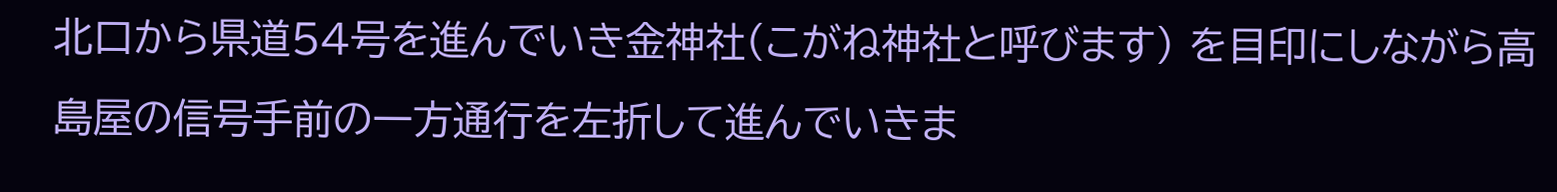北口から県道54号を進んでいき金神社(こがね神社と呼びます) を目印にしながら高島屋の信号手前の一方通行を左折して進んでいきま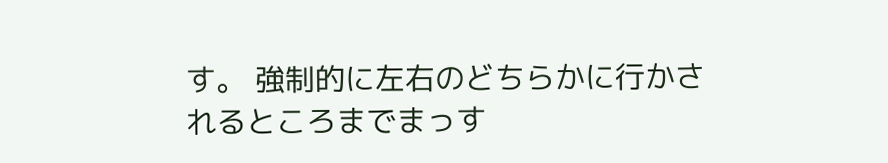す。 強制的に左右のどちらかに行かされるところまでまっす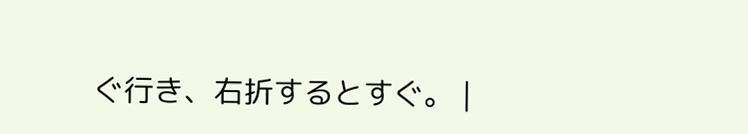ぐ行き、右折するとすぐ。 |